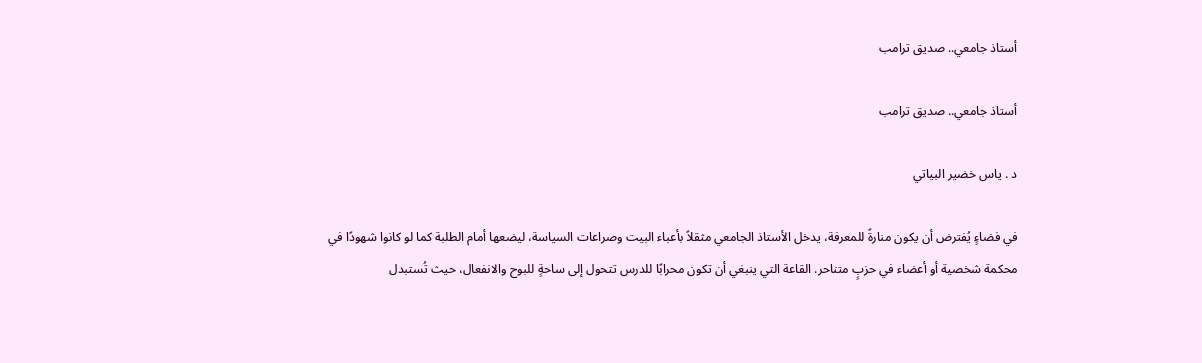أستاذ جامعي.. صديق ترامب

أستاذ جامعي.. صديق ترامب

د . ياس خضير البياتي

في فضاءٍ يُفترض أن يكون منارةً للمعرفة، يدخل الأستاذ الجامعي مثقلاً بأعباء البيت وصراعات السياسة، ليضعها أمام الطلبة كما لو كانوا شهودًا في محكمة شخصية أو أعضاء في حزبٍ متناحر. القاعة التي ينبغي أن تكون محرابًا للدرس تتحول إلى ساحةٍ للبوح والانفعال، حيث تُستبدل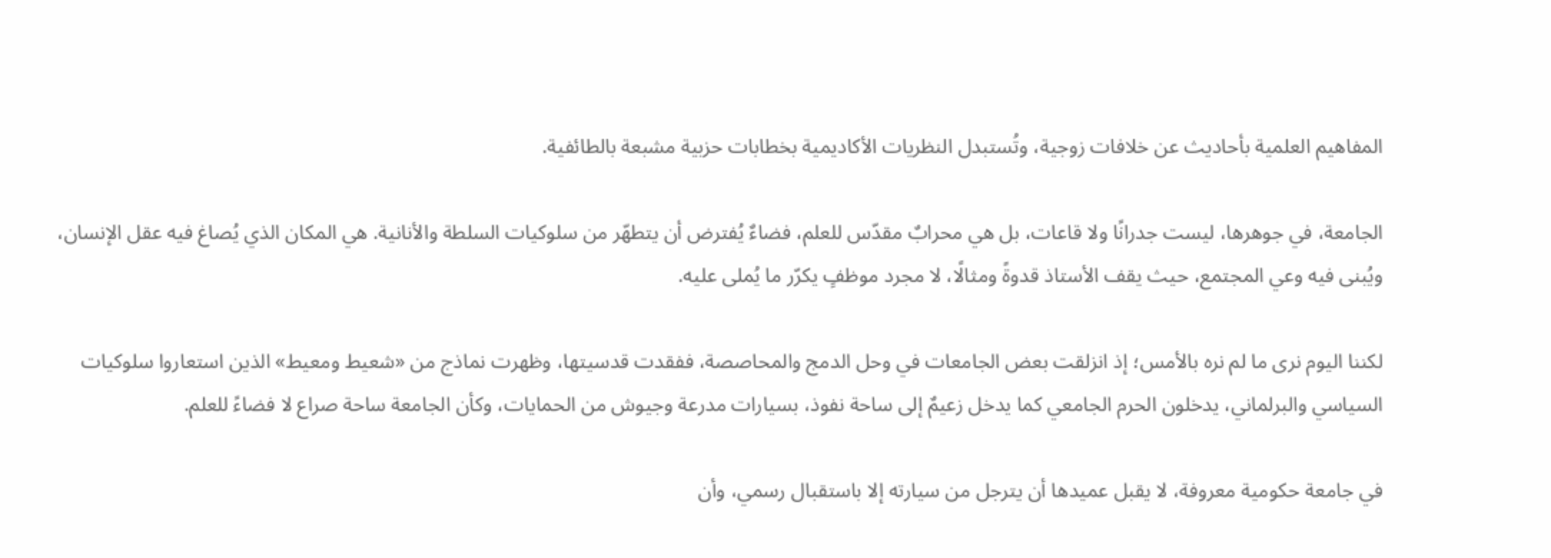المفاهيم العلمية بأحاديث عن خلافات زوجية، وتُستبدل النظريات الأكاديمية بخطابات حزبية مشبعة بالطائفية.

الجامعة، في جوهرها، ليست جدرانًا ولا قاعات، بل هي محرابٌ مقدّس للعلم، فضاءٌ يُفترض أن يتطهّر من سلوكيات السلطة والأنانية. هي المكان الذي يُصاغ فيه عقل الإنسان، ويُبنى فيه وعي المجتمع، حيث يقف الأستاذ قدوةً ومثالًا، لا مجرد موظفٍ يكرّر ما يُملى عليه.

لكننا اليوم نرى ما لم نره بالأمس؛ إذ انزلقت بعض الجامعات في وحل الدمج والمحاصصة، ففقدت قدسيتها، وظهرت نماذج من «شعيط ومعيط» الذين استعاروا سلوكيات السياسي والبرلماني، يدخلون الحرم الجامعي كما يدخل زعيمٌ إلى ساحة نفوذ، بسيارات مدرعة وجيوش من الحمايات، وكأن الجامعة ساحة صراع لا فضاءً للعلم.

في جامعة حكومية معروفة، لا يقبل عميدها أن يترجل من سيارته إلا باستقبال رسمي، وأن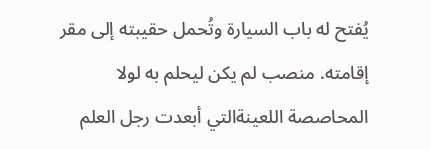يُفتح له باب السيارة وتُحمل حقيبته إلى مقر إقامته. منصب لم يكن ليحلم به لولا المحاصصة اللعينةالتي أبعدت رجل العلم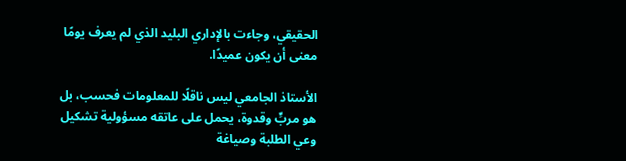الحقيقي، وجاءت بالإداري البليد الذي لم يعرف يومًا معنى أن يكون عميدًا.

الأستاذ الجامعي ليس ناقلًا للمعلومات فحسب، بل هو مربٍّ وقدوة، يحمل على عاتقه مسؤولية تشكيل وعي الطلبة وصياغة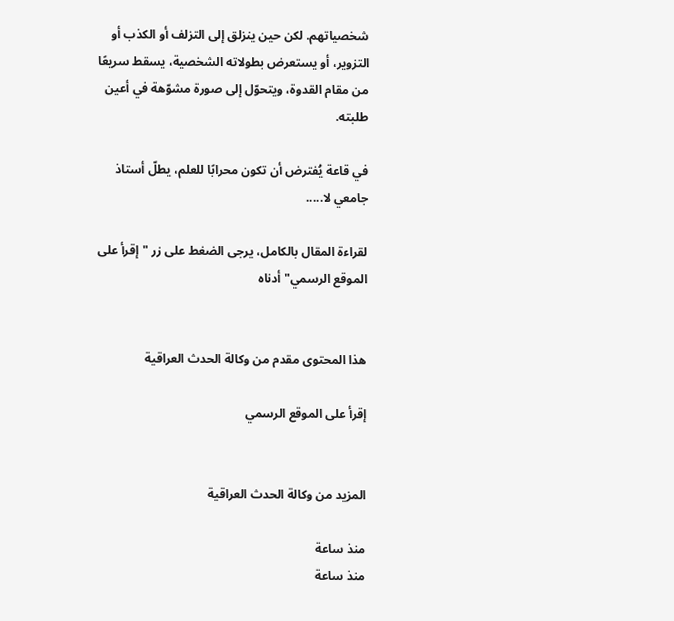شخصياتهم. لكن حين ينزلق إلى التزلف أو الكذب أو التزوير، أو يستعرض بطولاته الشخصية، يسقط سريعًا من مقام القدوة، ويتحوّل إلى صورة مشوّهة في أعين طلبته.

في قاعة يُفترض أن تكون محرابًا للعلم، يطلّ أستاذ جامعي لا.....

لقراءة المقال بالكامل، يرجى الضغط على زر "إقرأ على الموقع الرسمي" أدناه


هذا المحتوى مقدم من وكالة الحدث العراقية

إقرأ على الموقع الرسمي


المزيد من وكالة الحدث العراقية

منذ ساعة
منذ ساعة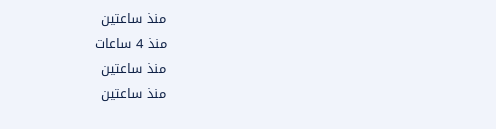منذ ساعتين
منذ 4 ساعات
منذ ساعتين
منذ ساعتين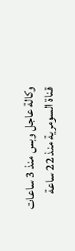وكالة عاجل وبس منذ 3 ساعات
قناة السومرية منذ 22 ساعة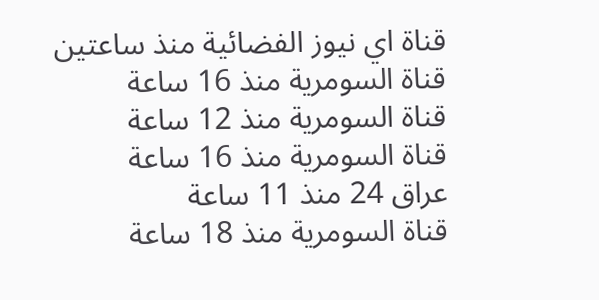قناة اي نيوز الفضائية منذ ساعتين
قناة السومرية منذ 16 ساعة
قناة السومرية منذ 12 ساعة
قناة السومرية منذ 16 ساعة
عراق 24 منذ 11 ساعة
قناة السومرية منذ 18 ساعة